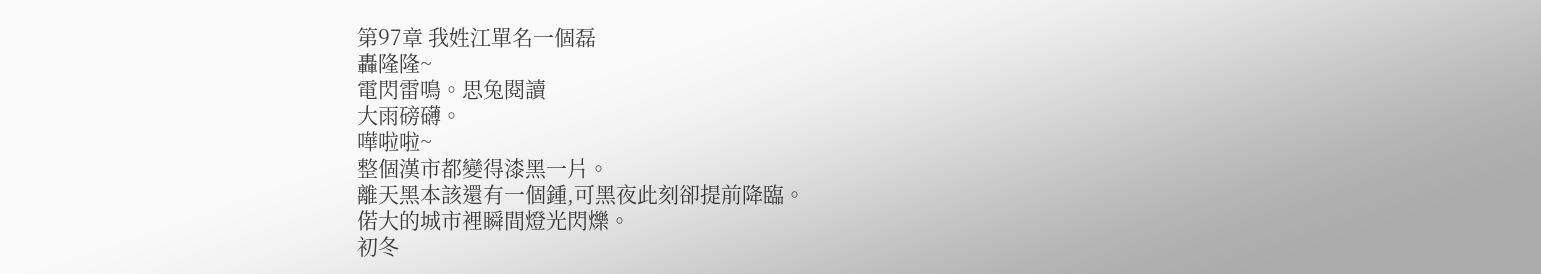第97章 我姓江單名一個磊
轟隆隆~
電閃雷鳴。思兔閱讀
大雨磅礴。
嘩啦啦~
整個漢市都變得漆黑一片。
離天黑本該還有一個鍾,可黑夜此刻卻提前降臨。
偌大的城市裡瞬間燈光閃爍。
初冬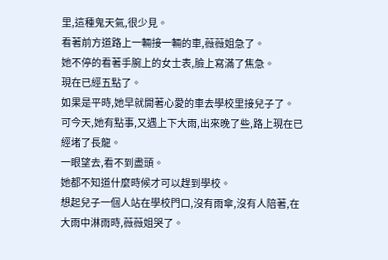里,這種鬼天氣,很少見。
看著前方道路上一輛接一輛的車,薇薇姐急了。
她不停的看著手腕上的女士表,臉上寫滿了焦急。
現在已經五點了。
如果是平時,她早就開著心愛的車去學校里接兒子了。
可今天,她有點事,又遇上下大雨,出來晚了些,路上現在已經堵了長龍。
一眼望去,看不到盡頭。
她都不知道什麼時候才可以趕到學校。
想起兒子一個人站在學校門口,沒有雨傘,沒有人陪著,在大雨中淋雨時,薇薇姐哭了。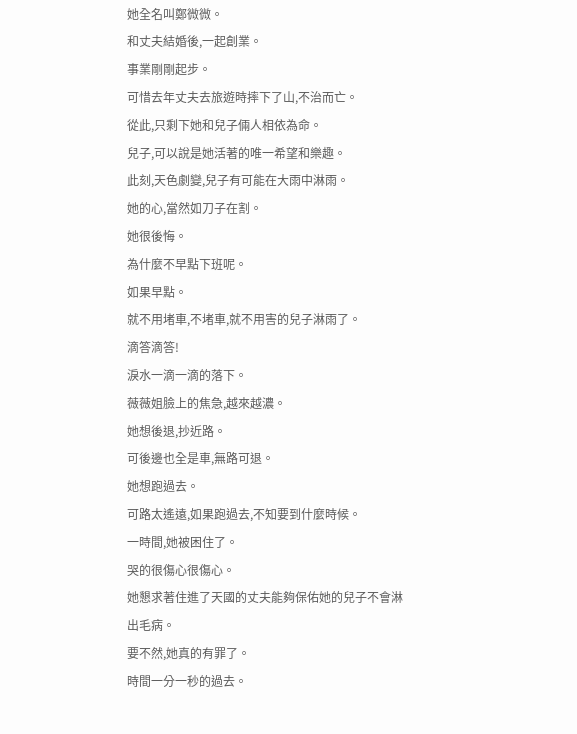她全名叫鄭微微。
和丈夫結婚後,一起創業。
事業剛剛起步。
可惜去年丈夫去旅遊時摔下了山,不治而亡。
從此,只剩下她和兒子倆人相依為命。
兒子,可以說是她活著的唯一希望和樂趣。
此刻,天色劇變,兒子有可能在大雨中淋雨。
她的心,當然如刀子在割。
她很後悔。
為什麼不早點下班呢。
如果早點。
就不用堵車,不堵車,就不用害的兒子淋雨了。
滴答滴答!
淚水一滴一滴的落下。
薇薇姐臉上的焦急,越來越濃。
她想後退,抄近路。
可後邊也全是車,無路可退。
她想跑過去。
可路太遙遠,如果跑過去,不知要到什麼時候。
一時間,她被困住了。
哭的很傷心很傷心。
她懇求著住進了天國的丈夫能夠保佑她的兒子不會淋出毛病。
要不然,她真的有罪了。
時間一分一秒的過去。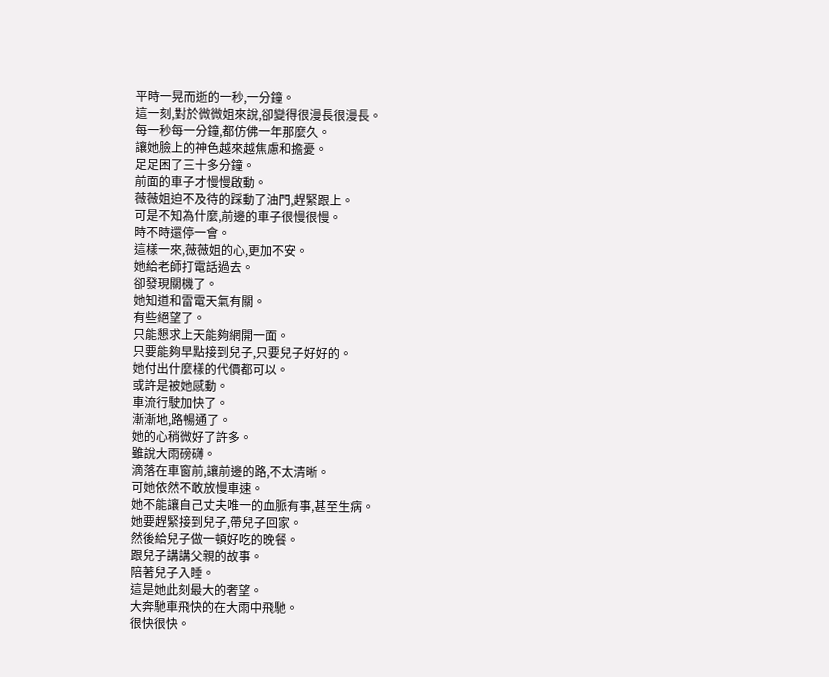平時一晃而逝的一秒,一分鐘。
這一刻,對於微微姐來說,卻變得很漫長很漫長。
每一秒每一分鐘,都仿佛一年那麼久。
讓她臉上的神色越來越焦慮和擔憂。
足足困了三十多分鐘。
前面的車子才慢慢啟動。
薇薇姐迫不及待的踩動了油門,趕緊跟上。
可是不知為什麼,前邊的車子很慢很慢。
時不時還停一會。
這樣一來,薇薇姐的心,更加不安。
她給老師打電話過去。
卻發現關機了。
她知道和雷電天氣有關。
有些絕望了。
只能懇求上天能夠網開一面。
只要能夠早點接到兒子,只要兒子好好的。
她付出什麼樣的代價都可以。
或許是被她感動。
車流行駛加快了。
漸漸地,路暢通了。
她的心稍微好了許多。
雖說大雨磅礴。
滴落在車窗前,讓前邊的路,不太清晰。
可她依然不敢放慢車速。
她不能讓自己丈夫唯一的血脈有事,甚至生病。
她要趕緊接到兒子,帶兒子回家。
然後給兒子做一頓好吃的晚餐。
跟兒子講講父親的故事。
陪著兒子入睡。
這是她此刻最大的奢望。
大奔馳車飛快的在大雨中飛馳。
很快很快。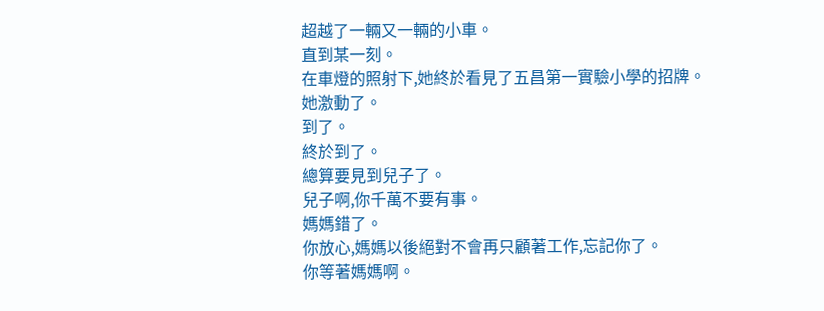超越了一輛又一輛的小車。
直到某一刻。
在車燈的照射下,她終於看見了五昌第一實驗小學的招牌。
她激動了。
到了。
終於到了。
總算要見到兒子了。
兒子啊,你千萬不要有事。
媽媽錯了。
你放心,媽媽以後絕對不會再只顧著工作,忘記你了。
你等著媽媽啊。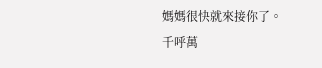媽媽很快就來接你了。
千呼萬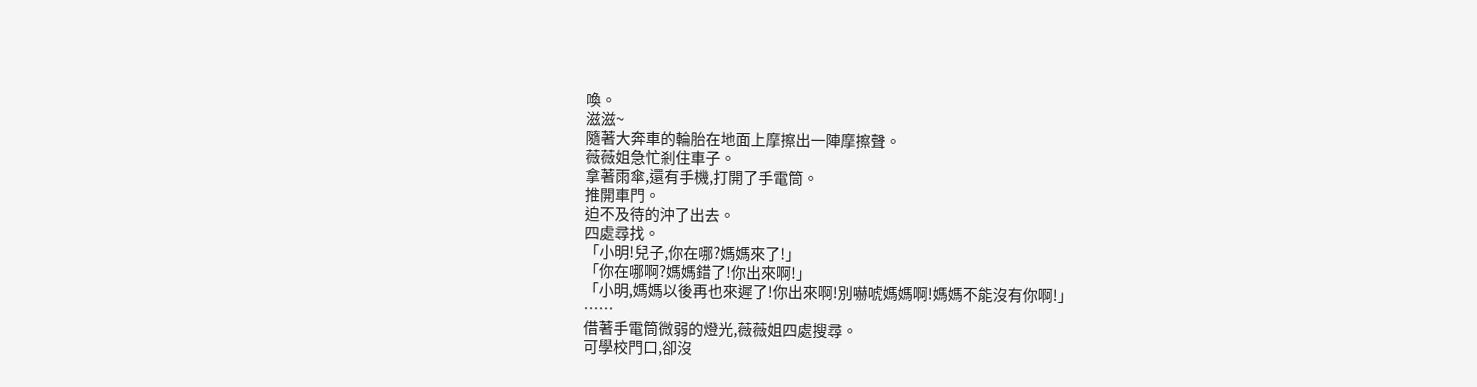喚。
滋滋~
隨著大奔車的輪胎在地面上摩擦出一陣摩擦聲。
薇薇姐急忙剎住車子。
拿著雨傘,還有手機,打開了手電筒。
推開車門。
迫不及待的沖了出去。
四處尋找。
「小明!兒子,你在哪?媽媽來了!」
「你在哪啊?媽媽錯了!你出來啊!」
「小明,媽媽以後再也來遲了!你出來啊!別嚇唬媽媽啊!媽媽不能沒有你啊!」
……
借著手電筒微弱的燈光,薇薇姐四處搜尋。
可學校門口,卻沒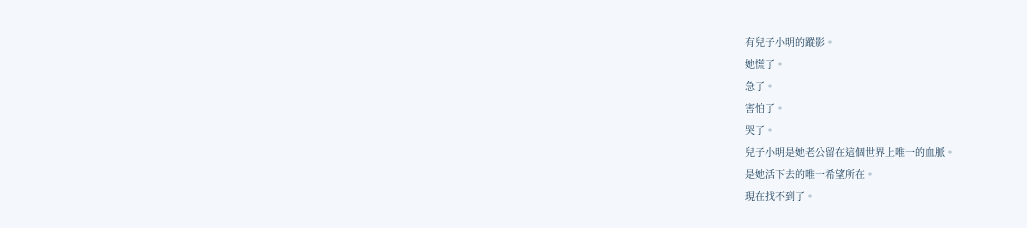有兒子小明的蹤影。
她慌了。
急了。
害怕了。
哭了。
兒子小明是她老公留在這個世界上唯一的血脈。
是她活下去的唯一希望所在。
現在找不到了。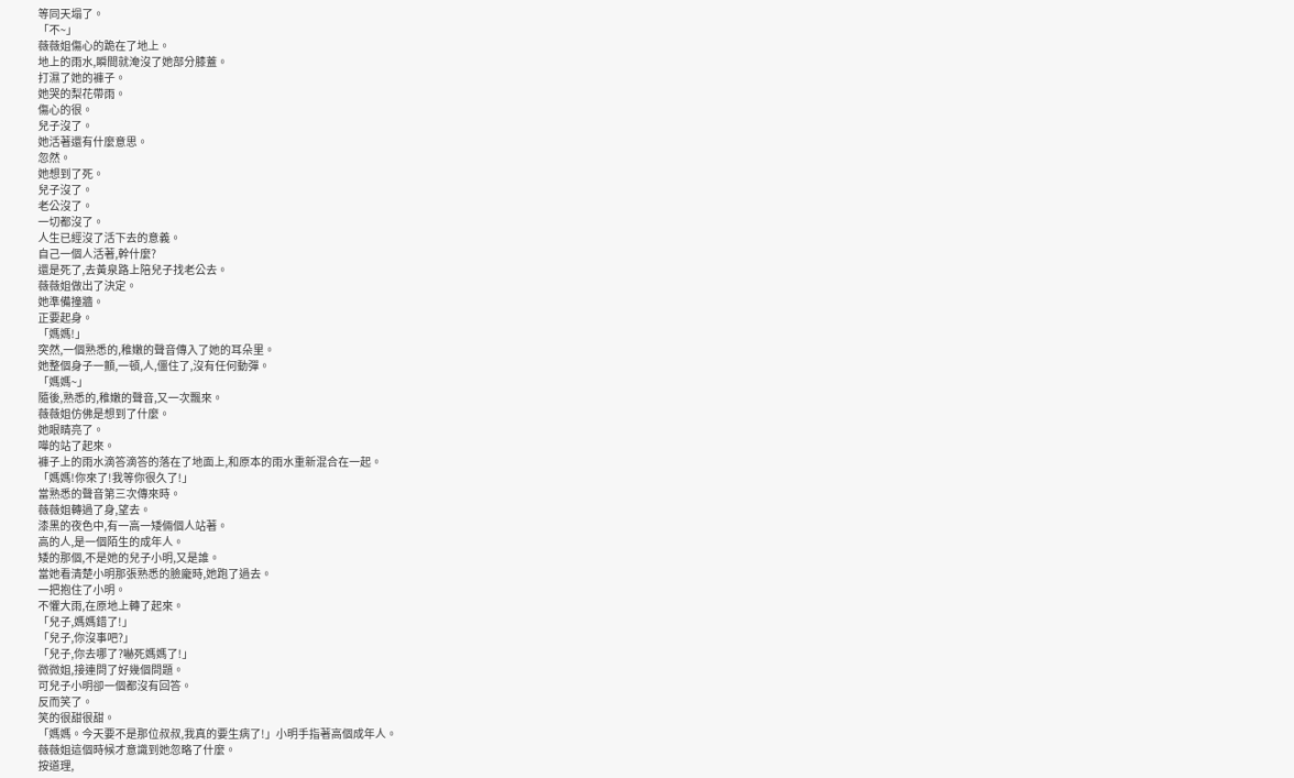等同天塌了。
「不~」
薇薇姐傷心的跪在了地上。
地上的雨水,瞬間就淹沒了她部分膝蓋。
打濕了她的褲子。
她哭的梨花帶雨。
傷心的很。
兒子沒了。
她活著還有什麼意思。
忽然。
她想到了死。
兒子沒了。
老公沒了。
一切都沒了。
人生已經沒了活下去的意義。
自己一個人活著,幹什麼?
還是死了,去黃泉路上陪兒子找老公去。
薇薇姐做出了決定。
她準備撞牆。
正要起身。
「媽媽!」
突然,一個熟悉的,稚嫩的聲音傳入了她的耳朵里。
她整個身子一顫,一頓,人,僵住了,沒有任何動彈。
「媽媽~」
隨後,熟悉的,稚嫩的聲音,又一次飄來。
薇薇姐仿佛是想到了什麼。
她眼睛亮了。
嘩的站了起來。
褲子上的雨水滴答滴答的落在了地面上,和原本的雨水重新混合在一起。
「媽媽!你來了!我等你很久了!」
當熟悉的聲音第三次傳來時。
薇薇姐轉過了身,望去。
漆黑的夜色中,有一高一矮倆個人站著。
高的人,是一個陌生的成年人。
矮的那個,不是她的兒子小明,又是誰。
當她看清楚小明那張熟悉的臉龐時,她跑了過去。
一把抱住了小明。
不懼大雨,在原地上轉了起來。
「兒子,媽媽錯了!」
「兒子,你沒事吧?」
「兒子,你去哪了?嚇死媽媽了!」
微微姐,接連問了好幾個問題。
可兒子小明卻一個都沒有回答。
反而笑了。
笑的很甜很甜。
「媽媽。今天要不是那位叔叔,我真的要生病了!」小明手指著高個成年人。
薇薇姐這個時候才意識到她忽略了什麼。
按道理,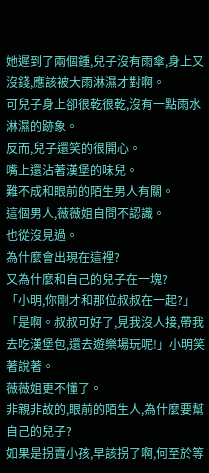她遲到了兩個鍾,兒子沒有雨傘,身上又沒錢,應該被大雨淋濕才對啊。
可兒子身上卻很乾很乾,沒有一點雨水淋濕的跡象。
反而,兒子還笑的很開心。
嘴上還沾著漢堡的味兒。
難不成和眼前的陌生男人有關。
這個男人,薇薇姐自問不認識。
也從沒見過。
為什麼會出現在這裡?
又為什麼和自己的兒子在一塊?
「小明,你剛才和那位叔叔在一起?」
「是啊。叔叔可好了,見我沒人接,帶我去吃漢堡包,還去遊樂場玩呢!」小明笑著說著。
薇薇姐更不懂了。
非親非故的,眼前的陌生人,為什麼要幫自己的兒子?
如果是拐賣小孩,早該拐了啊,何至於等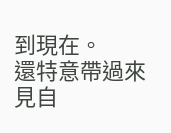到現在。
還特意帶過來見自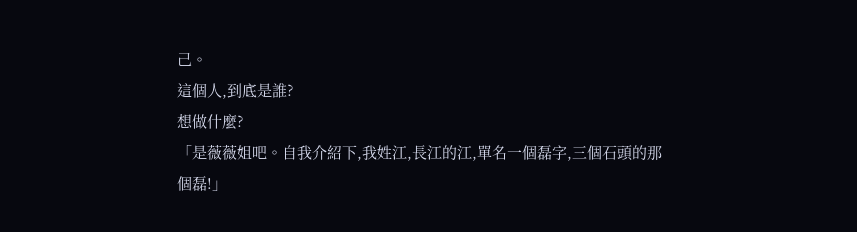己。
這個人,到底是誰?
想做什麼?
「是薇薇姐吧。自我介紹下,我姓江,長江的江,單名一個磊字,三個石頭的那個磊!」